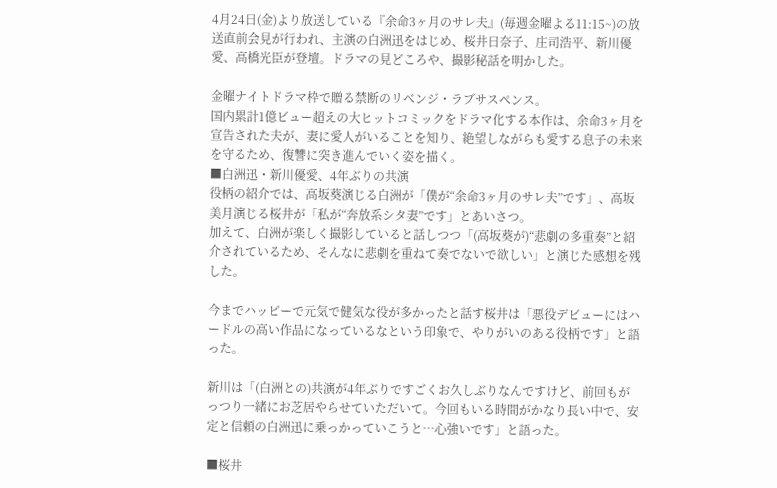4月24日(金)より放送している『余命3ヶ月のサレ夫』(毎週金曜よる11:15~)の放送直前会見が行われ、主演の白洲迅をはじめ、桜井日奈子、庄司浩平、新川優愛、高橋光臣が登壇。ドラマの見どころや、撮影秘話を明かした。

金曜ナイトドラマ枠で贈る禁断のリベンジ・ラブサスペンス。
国内累計1億ビュー超えの大ヒットコミックをドラマ化する本作は、余命3ヶ月を宣告された夫が、妻に愛人がいることを知り、絶望しながらも愛する息子の未来を守るため、復讐に突き進んでいく姿を描く。
■白洲迅・新川優愛、4年ぶりの共演
役柄の紹介では、高坂葵演じる白洲が「僕が“余命3ヶ月のサレ夫”です」、高坂美月演じる桜井が「私が“奔放系シタ妻”です」とあいさつ。
加えて、白洲が楽しく撮影していると話しつつ「(高坂葵が)“悲劇の多重奏”と紹介されているため、そんなに悲劇を重ねて奏でないで欲しい」と演じた感想を残した。

今までハッピーで元気で健気な役が多かったと話す桜井は「悪役デビューにはハードルの高い作品になっているなという印象で、やりがいのある役柄です」と語った。

新川は「(白洲との)共演が4年ぶりですごくお久しぶりなんですけど、前回もがっつり一緒にお芝居やらせていただいて。今回もいる時間がかなり長い中で、安定と信頼の白洲迅に乗っかっていこうと…心強いです」と語った。

■桜井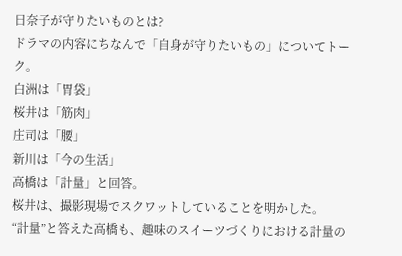日奈子が守りたいものとは?
ドラマの内容にちなんで「自身が守りたいもの」についてトーク。
白洲は「胃袋」
桜井は「筋肉」
庄司は「腰」
新川は「今の生活」
高橋は「計量」と回答。
桜井は、撮影現場でスクワットしていることを明かした。
“計量”と答えた高橋も、趣味のスイーツづくりにおける計量の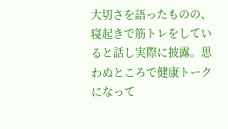大切さを語ったものの、寝起きで筋トレをしていると話し実際に披露。思わぬところで健康トークになって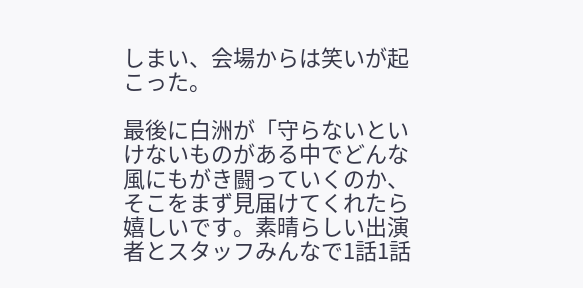しまい、会場からは笑いが起こった。

最後に白洲が「守らないといけないものがある中でどんな風にもがき闘っていくのか、そこをまず見届けてくれたら嬉しいです。素晴らしい出演者とスタッフみんなで1話1話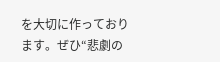を大切に作っております。ぜひ“悲劇の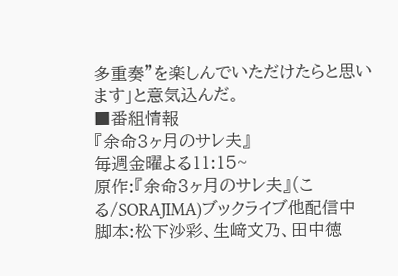多重奏”を楽しんでいただけたらと思います」と意気込んだ。
■番組情報
『余命3ヶ月のサレ夫』
毎週金曜よる11:15~
原作:『余命3ヶ月のサレ夫』(こる/SORAJIMA)ブックライブ他配信中
脚本:松下沙彩、生﨑文乃、田中徳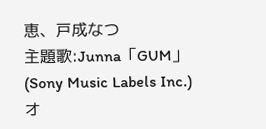恵、戸成なつ
主題歌:Junna「GUM」(Sony Music Labels Inc.)
オ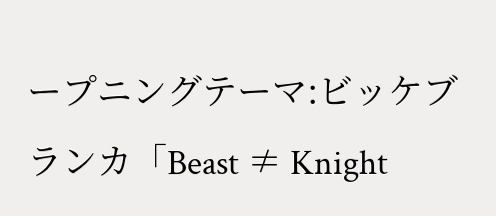ープニングテーマ:ビッケブランカ「Beast ≠ Knight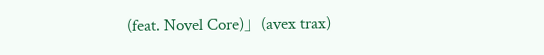(feat. Novel Core)」(avex trax)